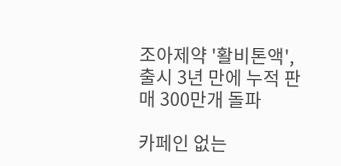조아제약 '활비톤액', 출시 3년 만에 누적 판매 300만개 돌파

카페인 없는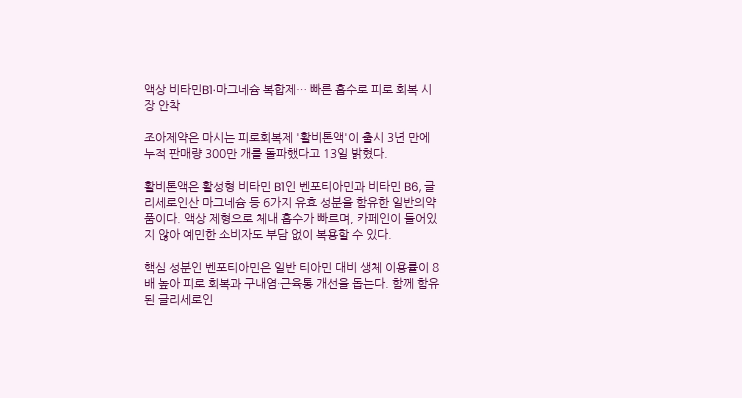액상 비타민B1·마그네슘 복합제… 빠른 흡수로 피로 회복 시장 안착

조아제약은 마시는 피로회복제 '활비톤액'이 출시 3년 만에 누적 판매량 300만 개를 돌파했다고 13일 밝혔다.

활비톤액은 활성형 비타민 B1인 벤포티아민과 비타민 B6, 글리세로인산 마그네슘 등 6가지 유효 성분을 함유한 일반의약품이다. 액상 제형으로 체내 흡수가 빠르며, 카페인이 들어있지 않아 예민한 소비자도 부담 없이 복용할 수 있다.

핵심 성분인 벤포티아민은 일반 티아민 대비 생체 이용률이 8배 높아 피로 회복과 구내염·근육통 개선을 돕는다. 함께 함유된 글리세로인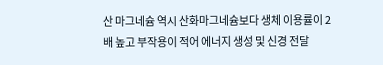산 마그네슘 역시 산화마그네슘보다 생체 이용률이 2배 높고 부작용이 적어 에너지 생성 및 신경 전달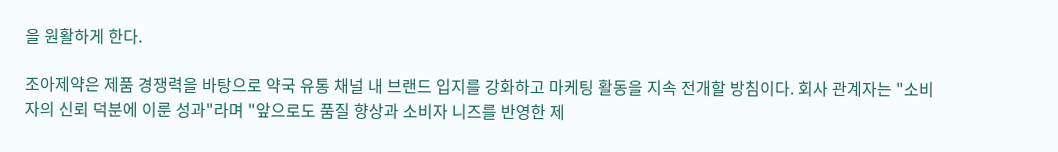을 원활하게 한다.

조아제약은 제품 경쟁력을 바탕으로 약국 유통 채널 내 브랜드 입지를 강화하고 마케팅 활동을 지속 전개할 방침이다. 회사 관계자는 "소비자의 신뢰 덕분에 이룬 성과"라며 "앞으로도 품질 향상과 소비자 니즈를 반영한 제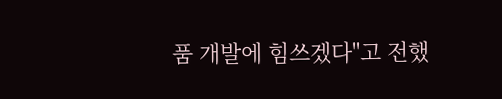품 개발에 힘쓰겠다"고 전했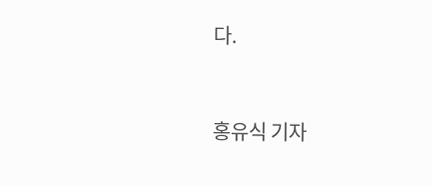다.



홍유식 기자